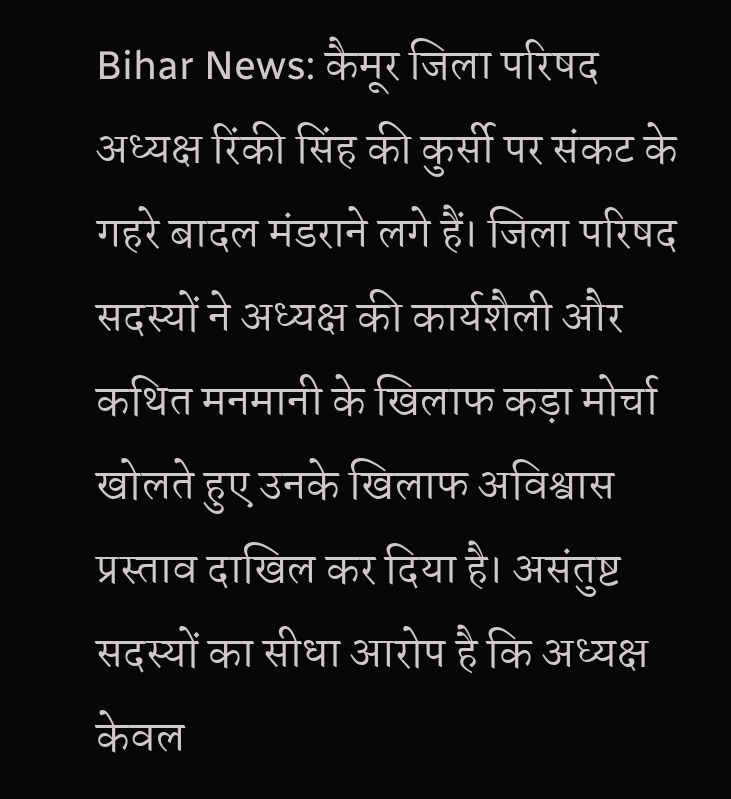Bihar News: कैमूर जिला परिषद अध्यक्ष रिंकी सिंह की कुर्सी पर संकट के गहरे बादल मंडराने लगे हैं। जिला परिषद सदस्यों ने अध्यक्ष की कार्यशैली और कथित मनमानी के खिलाफ कड़ा मोर्चा खोलते हुए उनके खिलाफ अविश्वास प्रस्ताव दाखिल कर दिया है। असंतुष्ट सदस्यों का सीधा आरोप है कि अध्यक्ष केवल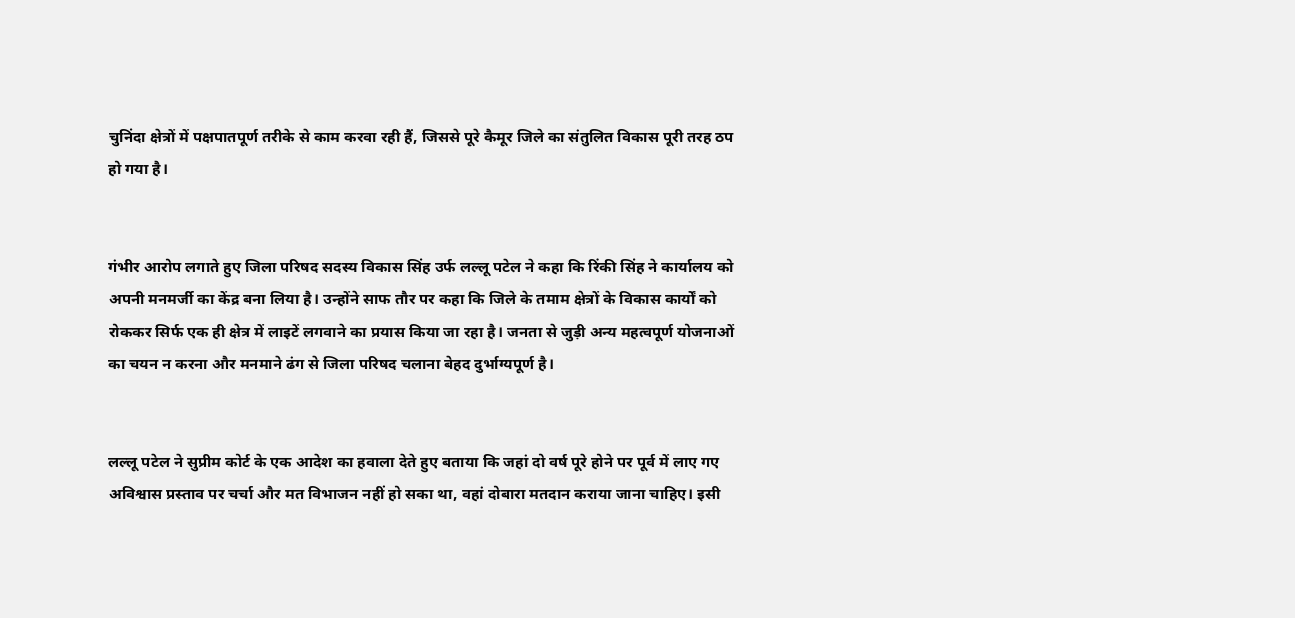चुनिंदा क्षेत्रों में पक्षपातपूर्ण तरीके से काम करवा रही हैं, जिससे पूरे कैमूर जिले का संतुलित विकास पूरी तरह ठप हो गया है।


गंभीर आरोप लगाते हुए जिला परिषद सदस्य विकास सिंह उर्फ लल्लू पटेल ने कहा कि रिंकी सिंह ने कार्यालय को अपनी मनमर्जी का केंद्र बना लिया है। उन्होंने साफ तौर पर कहा कि जिले के तमाम क्षेत्रों के विकास कार्यों को रोककर सिर्फ एक ही क्षेत्र में लाइटें लगवाने का प्रयास किया जा रहा है। जनता से जुड़ी अन्य महत्वपूर्ण योजनाओं का चयन न करना और मनमाने ढंग से जिला परिषद चलाना बेहद दुर्भाग्यपूर्ण है।


लल्लू पटेल ने सुप्रीम कोर्ट के एक आदेश का हवाला देते हुए बताया कि जहां दो वर्ष पूरे होने पर पूर्व में लाए गए अविश्वास प्रस्ताव पर चर्चा और मत विभाजन नहीं हो सका था, वहां दोबारा मतदान कराया जाना चाहिए। इसी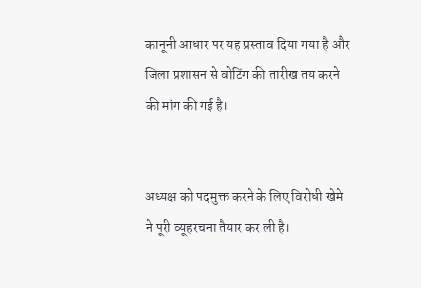कानूनी आधार पर यह प्रस्ताव दिया गया है और जिला प्रशासन से वोटिंग की तारीख तय करने की मांग की गई है।


अध्यक्ष को पदमुक्त करने के लिए विरोधी खेमे ने पूरी व्यूहरचना तैयार कर ली है।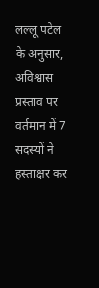लल्लू पटेल के अनुसार, अविश्वास प्रस्ताव पर वर्तमान में 7 सदस्यों ने हस्ताक्षर कर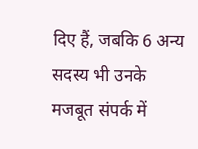दिए हैं, जबकि 6 अन्य सदस्य भी उनके मजबूत संपर्क में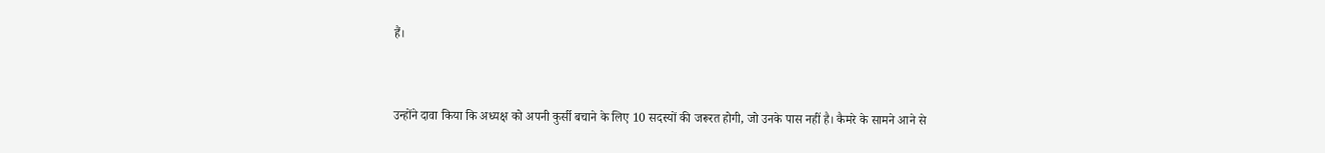हैं।


उन्होंने दावा किया कि अध्यक्ष को अपनी कुर्सी बचाने के लिए 10 सदस्यों की जरूरत होगी, जो उनके पास नहीं है। कैमरे के सामने आने से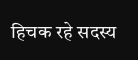हिचक रहे सदस्य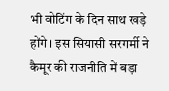भी वोटिंग के दिन साथ खड़े होंगे। इस सियासी सरगर्मी ने कैमूर की राजनीति में बड़ा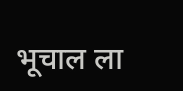भूचाल ला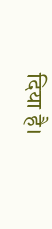दिया है।